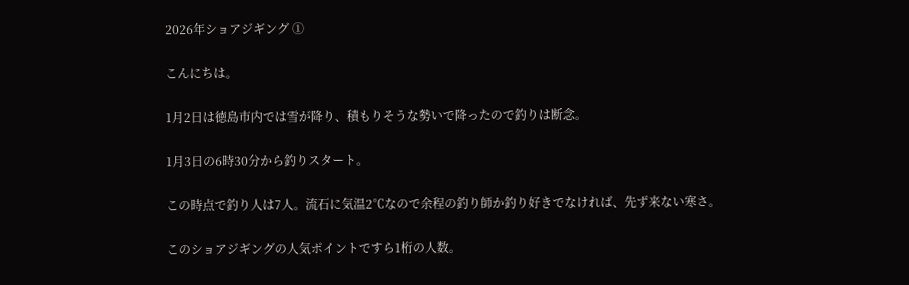2026年ショアジギング ①

こんにちは。

1月2日は徳島市内では雪が降り、積もりそうな勢いで降ったので釣りは断念。

1月3日の6時30分から釣りスタート。

この時点で釣り人は7人。流石に気温2℃なので余程の釣り師か釣り好きでなければ、先ず来ない寒さ。

このショアジギングの人気ポイントですら1桁の人数。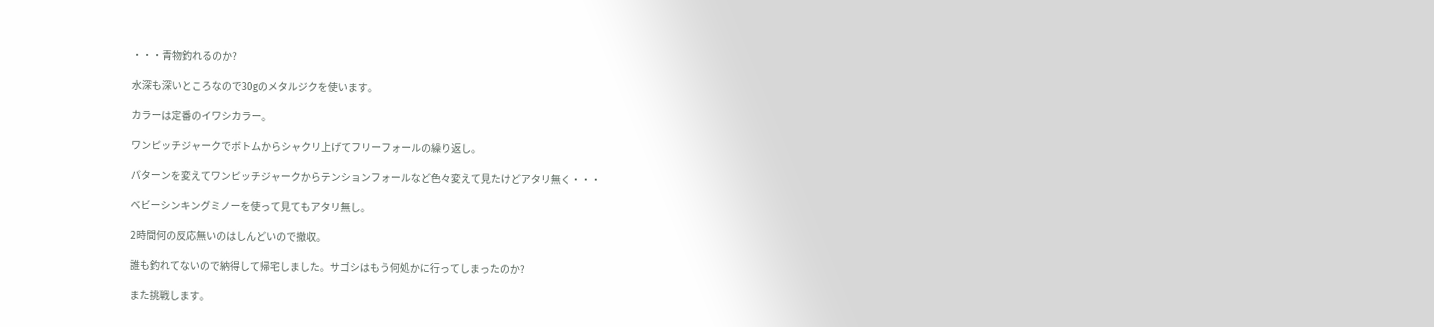・・・青物釣れるのか?

水深も深いところなので30gのメタルジクを使います。

カラーは定番のイワシカラー。

ワンピッチジャークでボトムからシャクリ上げてフリーフォールの繰り返し。

パターンを変えてワンピッチジャークからテンションフォールなど色々変えて見たけどアタリ無く・・・

ベビーシンキングミノーを使って見てもアタリ無し。

2時間何の反応無いのはしんどいので撤収。

誰も釣れてないので納得して帰宅しました。サゴシはもう何処かに行ってしまったのか?

また挑戦します。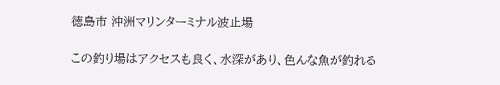徳島市 沖洲マリンターミナル波止場

この釣り場はアクセスも良く、水深があり、色んな魚が釣れる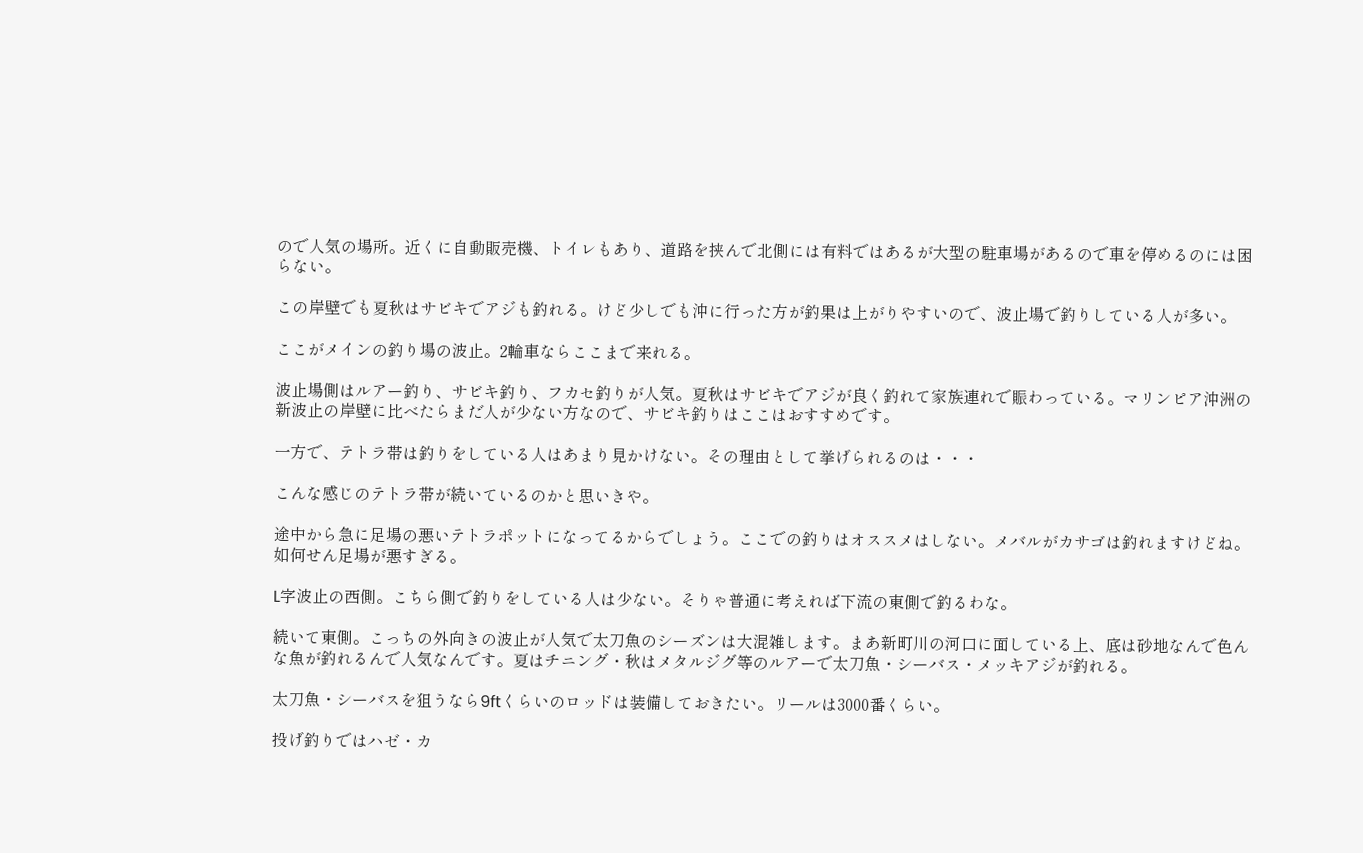ので人気の場所。近くに自動販売機、トイレもあり、道路を挟んで北側には有料ではあるが大型の駐車場があるので車を停めるのには困らない。

この岸壁でも夏秋はサビキでアジも釣れる。けど少しでも沖に行った方が釣果は上がりやすいので、波止場で釣りしている人が多い。

ここがメインの釣り場の波止。2輪車ならここまで来れる。

波止場側はルアー釣り、サビキ釣り、フカセ釣りが人気。夏秋はサビキでアジが良く釣れて家族連れで賑わっている。マリンピア沖洲の新波止の岸壁に比べたらまだ人が少ない方なので、サビキ釣りはここはおすすめです。

一方で、テトラ帯は釣りをしている人はあまり見かけない。その理由として挙げられるのは・・・

こんな感じのテトラ帯が続いているのかと思いきや。

途中から急に足場の悪いテトラポットになってるからでしょう。ここでの釣りはオススメはしない。メバルがカサゴは釣れますけどね。如何せん足場が悪すぎる。

L字波止の西側。こちら側で釣りをしている人は少ない。そりゃ普通に考えれば下流の東側で釣るわな。

続いて東側。こっちの外向きの波止が人気で太刀魚のシーズンは大混雑します。まあ新町川の河口に面している上、底は砂地なんで色んな魚が釣れるんで人気なんです。夏はチニング・秋はメタルジグ等のルアーで太刀魚・シーバス・メッキアジが釣れる。

太刀魚・シーバスを狙うなら9ftくらいのロッドは装備しておきたい。リールは3000番くらい。

投げ釣りではハゼ・カ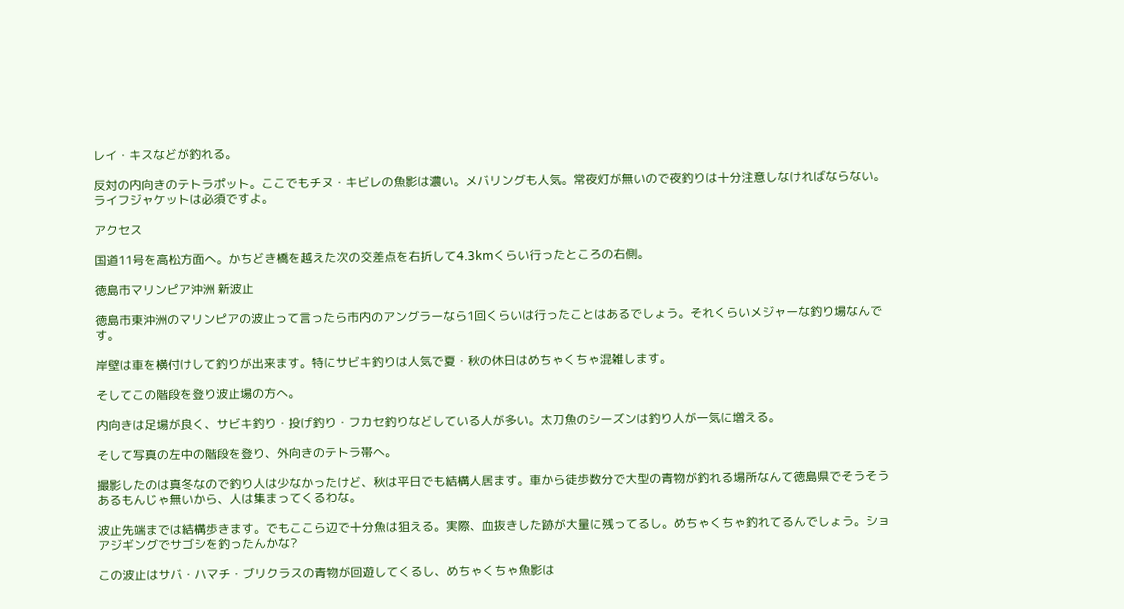レイ・キスなどが釣れる。

反対の内向きのテトラポット。ここでもチヌ・キビレの魚影は濃い。メバリングも人気。常夜灯が無いので夜釣りは十分注意しなければならない。ライフジャケットは必須ですよ。

アクセス

国道11号を高松方面へ。かちどき橋を越えた次の交差点を右折して4.3kmくらい行ったところの右側。

徳島市マリンピア沖洲 新波止

徳島市東沖洲のマリンピアの波止って言ったら市内のアングラーなら1回くらいは行ったことはあるでしょう。それくらいメジャーな釣り場なんです。

岸壁は車を横付けして釣りが出来ます。特にサビキ釣りは人気で夏・秋の休日はめちゃくちゃ混雑します。

そしてこの階段を登り波止場の方へ。

内向きは足場が良く、サビキ釣り・投げ釣り・フカセ釣りなどしている人が多い。太刀魚のシーズンは釣り人が一気に増える。

そして写真の左中の階段を登り、外向きのテトラ帯へ。

撮影したのは真冬なので釣り人は少なかったけど、秋は平日でも結構人居ます。車から徒歩数分で大型の青物が釣れる場所なんて徳島県でそうそうあるもんじゃ無いから、人は集まってくるわな。

波止先端までは結構歩きます。でもここら辺で十分魚は狙える。実際、血抜きした跡が大量に残ってるし。めちゃくちゃ釣れてるんでしょう。ショアジギングでサゴシを釣ったんかな?

この波止はサバ・ハマチ・ブリクラスの青物が回遊してくるし、めちゃくちゃ魚影は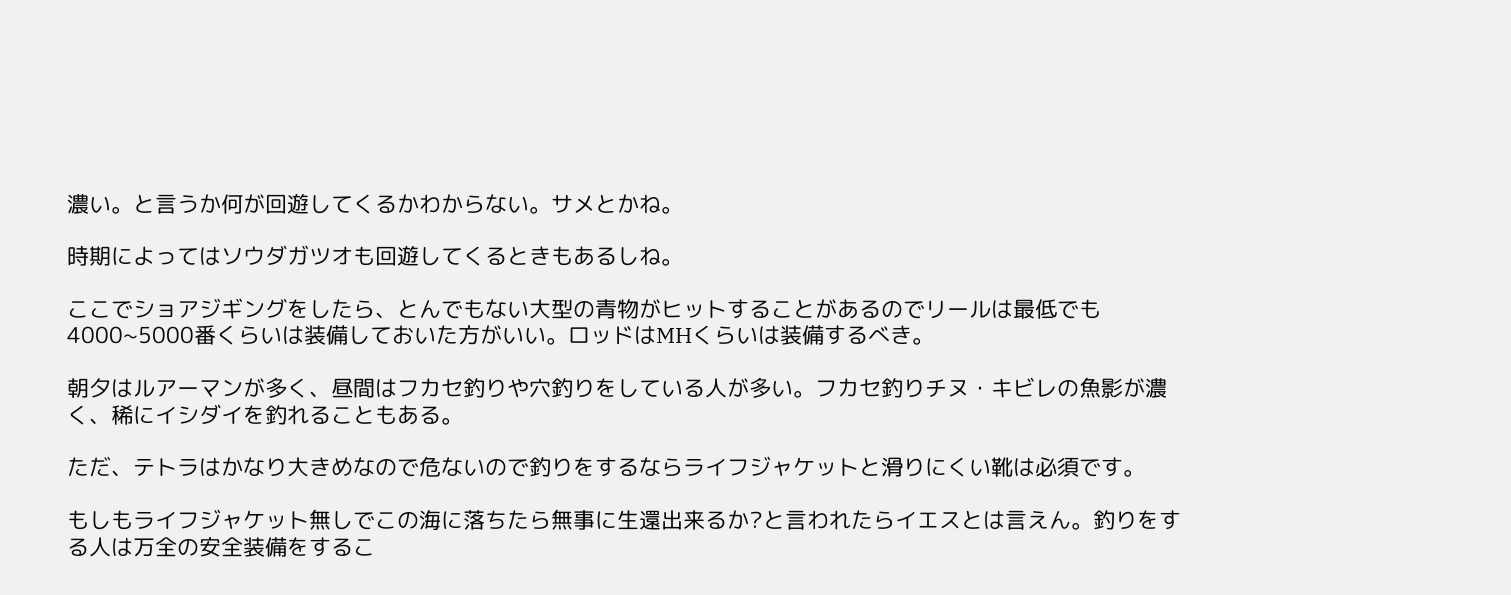濃い。と言うか何が回遊してくるかわからない。サメとかね。

時期によってはソウダガツオも回遊してくるときもあるしね。

ここでショアジギングをしたら、とんでもない大型の青物がヒットすることがあるのでリールは最低でも4000~5000番くらいは装備しておいた方がいい。ロッドはMHくらいは装備するべき。

朝夕はルアーマンが多く、昼間はフカセ釣りや穴釣りをしている人が多い。フカセ釣りチヌ・キビレの魚影が濃く、稀にイシダイを釣れることもある。

ただ、テトラはかなり大きめなので危ないので釣りをするならライフジャケットと滑りにくい靴は必須です。

もしもライフジャケット無しでこの海に落ちたら無事に生還出来るか?と言われたらイエスとは言えん。釣りをする人は万全の安全装備をするこ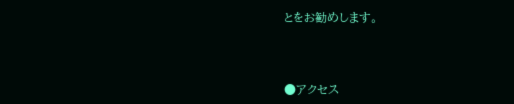とをお勧めします。



●アクセス